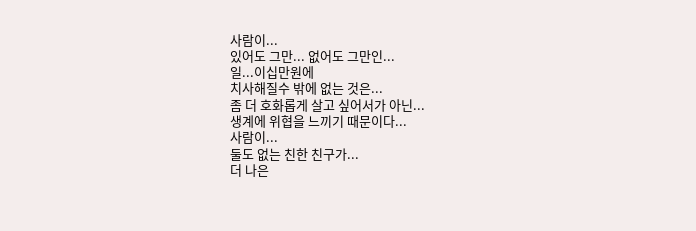사람이...
있어도 그만... 없어도 그만인...
일...이십만원에
치사해질수 밖에 없는 것은...
좀 더 호화롭게 살고 싶어서가 아닌...
생계에 위협을 느끼기 때문이다...
사람이...
둘도 없는 친한 친구가...
더 나은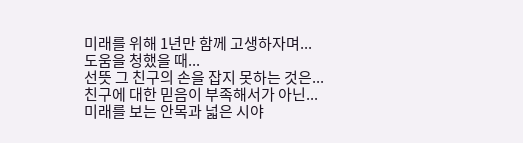미래를 위해 1년만 함께 고생하자며...
도움을 청했을 때...
선뜻 그 친구의 손을 잡지 못하는 것은...
친구에 대한 믿음이 부족해서가 아닌...
미래를 보는 안목과 넓은 시야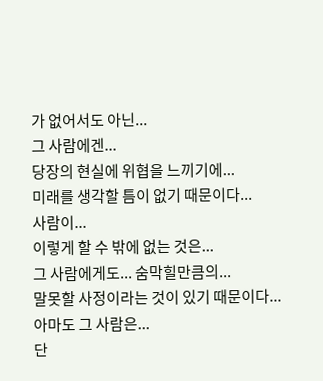가 없어서도 아닌...
그 사람에겐...
당장의 현실에 위협을 느끼기에...
미래를 생각할 틈이 없기 때문이다...
사람이...
이렇게 할 수 밖에 없는 것은...
그 사람에게도... 숨막힐만큼의...
말못할 사정이라는 것이 있기 때문이다...
아마도 그 사람은...
단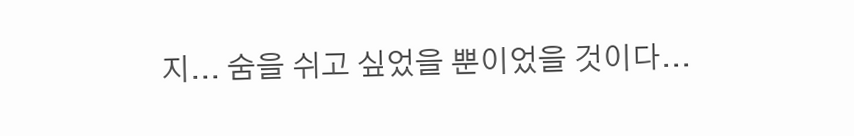지... 숨을 쉬고 싶었을 뿐이었을 것이다...